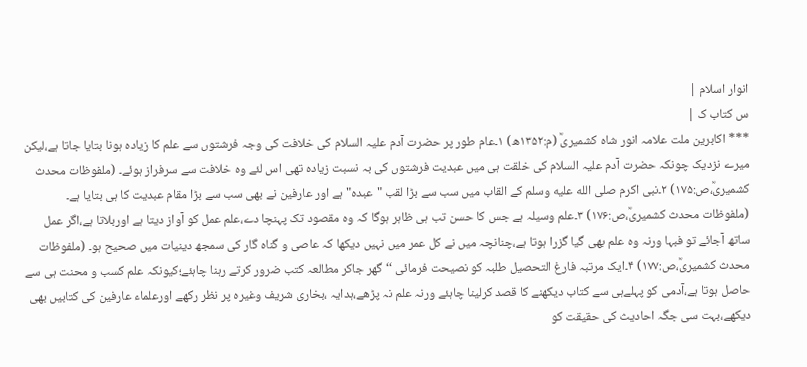انوار اسلام |
س کتاب ک |
*** اکابرین ملت علامہ انور شاہ کشمیریؒ (م:۱۳۵۲ھ) ۱۔عام طور پر حضرت آدم علیہ السلام کی خلافت کی وجہ فرشتوں سے علم کا زیادہ ہونا بتایا جاتا ہے،لیکن میرے نزدیک چونکہ حضرت آدم علیہ السلام کی خلقت ہی میں عبدیت فرشتوں کی بہ نسبت زیادہ تھی اس لئے وہ خلافت سے سرفراز ہوئے۔ (ملفوظات محدث کشمیریؒ،ص:۱۷۵) ۲۔نبی اکرم صلى الله عليه وسلم کے القاب میں سب سے بڑا لقب "عبدہ"ہے اور عارفین نے بھی سب سے بڑا مقام عبدیت کا ہی بتایا ہے۔ (ملفوظات محدث کشمیریؒ،ص:۱۷۶) ۳۔علم وسیلہ ہے جس کا حسن تب ہی ظاہر ہوگا کہ وہ مقصود تک پہنچا دے،علم عمل کو آواز دیتا ہے اوربلاتا ہے،اگر عمل ساتھ آجائے تو فبہا ورنہ وہ علم بھی گیا گزرا ہوتا ہے،چنانچہ میں نے کل عمر میں نہیں دیکھا کہ عاصی و گناہ گار کی سمجھ دینیات میں صحیح ہو۔ (ملفوظات محدث کشمیریؒ،ص:۱۷۷) ۴۔ایک مرتبہ فارغ التحصیل طلبہ کو نصیحت فرمائی ‘‘گھر جاکر مطالعہ کتب ضرور کرتے رہنا چاہئے؛کیونکہ علم کسب و محنت ہی سے حاصل ہوتا ہے،آدمی کو پہلےہی سے کتاب دیکھنے کا قصد کرلینا چاہئے ورنہ علم نہ پڑھے،ہدایہ ،بخاری شریف وغیرہ پر نظر رکھے اورعلماء عارفین کی کتابیں بھی دیکھے،بہت سی جگہ احادیث کی حقیقت کو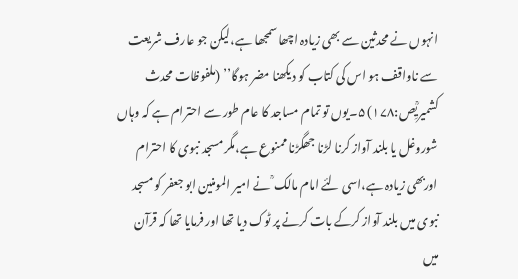انہوں نے محدثین سے بھی زیادہ اچھا سمجھا ہے،لیکن جو عارف شریعت سے ناواقف ہو اس کی کتاب کو دیکھنا مضر ہوگا’’ (ملفوظات محدث کشمیریِؒص:۱۷۸) ۵۔یوں تو تمام مساجد کا عام طور سے احترام ہے کہ وہاں شوروغل یا بلند آواز کرنا لڑنا جھگڑنا ممنوع ہے،مگر مسجد نبوی کا احترام اوربھی زیادہ ہے،اسی لئے امام مالک ؒ نے امیر المومنین ابو جعفر کو مسجد نبوی میں بلند آواز کرکے بات کرنے پر ٹوک دیا تھا اور فرمایا تھا کہ قرآن میں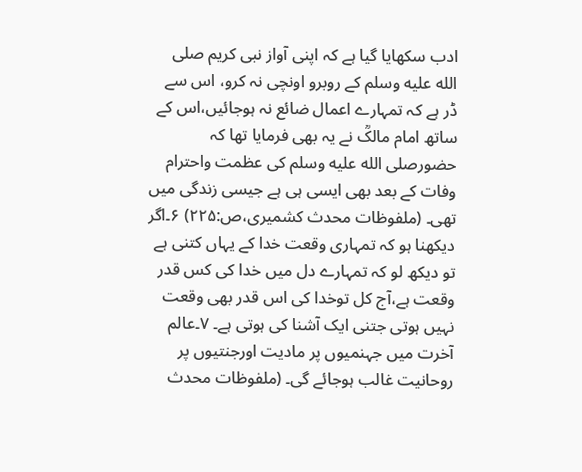ادب سکھایا گیا ہے کہ اپنی آواز نبی کریم صلى الله عليه وسلم کے روبرو اونچی نہ کرو، اس سے ڈر ہے کہ تمہارے اعمال ضائع نہ ہوجائیں،اس کے ساتھ امام مالکؒ نے یہ بھی فرمایا تھا کہ حضورصلى الله عليه وسلم کی عظمت واحترام وفات کے بعد بھی ایسی ہی ہے جیسی زندگی میں تھی۔ (ملفوظات محدث کشمیری،ص:۲۲۵) ۶۔اگر دیکھنا ہو کہ تمہاری وقعت خدا کے یہاں کتنی ہے تو دیکھ لو کہ تمہارے دل میں خدا کی کس قدر وقعت ہے،آج کل توخدا کی اس قدر بھی وقعت نہیں ہوتی جتنی ایک آشنا کی ہوتی ہے۔ ۷۔عالم آخرت میں جہنمیوں پر مادیت اورجنتیوں پر روحانیت غالب ہوجائے گی۔ (ملفوظات محدث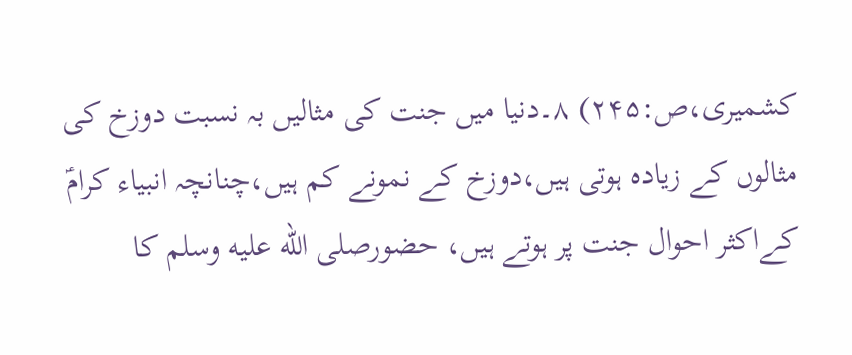کشمیری،ص:۲۴۵) ۸۔دنیا میں جنت کی مثالیں بہ نسبت دوزخ کی مثالوں کے زیادہ ہوتی ہیں،دوزخ کے نمونے کم ہیں،چنانچہ انبیاء کرامؑ کےاکثر احوال جنت پر ہوتے ہیں، حضورصلى الله عليه وسلم کا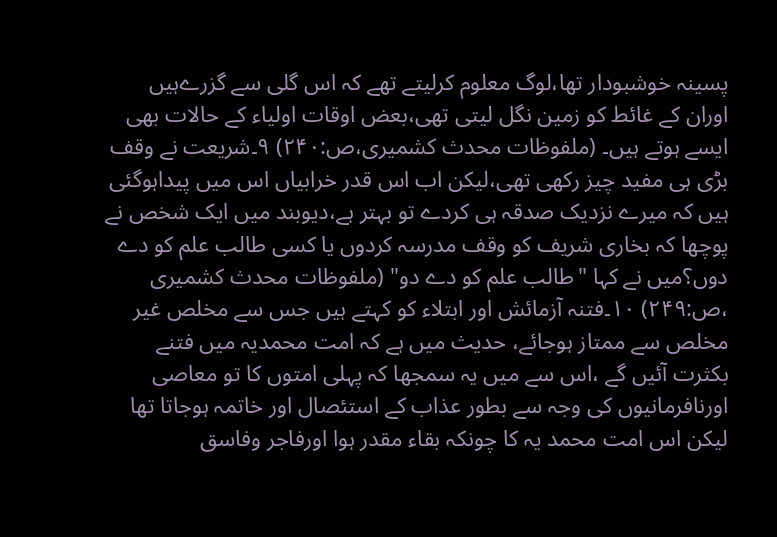پسینہ خوشبودار تھا،لوگ معلوم کرلیتے تھے کہ اس گلی سے گزرےہیں اوران کے غائط کو زمین نگل لیتی تھی،بعض اوقات اولیاء کے حالات بھی ایسے ہوتے ہیں۔ (ملفوظات محدث کشمیری،ص:۲۴۰) ۹۔شریعت نے وقف بڑی ہی مفید چیز رکھی تھی،لیکن اب اس قدر خرابیاں اس میں پیداہوگئی ہیں کہ میرے نزدیک صدقہ ہی کردے تو بہتر ہے،دیوبند میں ایک شخص نے پوچھا کہ بخاری شریف کو وقف مدرسہ کردوں یا کسی طالب علم کو دے دوں؟میں نے کہا "طالب علم کو دے دو" (ملفوظات محدث کشمیری ،ص:۲۴۹) ۱۰۔فتنہ آزمائش اور ابتلاء کو کہتے ہیں جس سے مخلص غیر مخلص سے ممتاز ہوجائے، حدیث میں ہے کہ امت محمدیہ میں فتنے بکثرت آئیں گے ،اس سے میں یہ سمجھا کہ پہلی امتوں کا تو معاصی اورنافرمانیوں کی وجہ سے بطور عذاب کے استئصال اور خاتمہ ہوجاتا تھا لیکن اس امت محمد یہ کا چونکہ بقاء مقدر ہوا اورفاجر وفاسق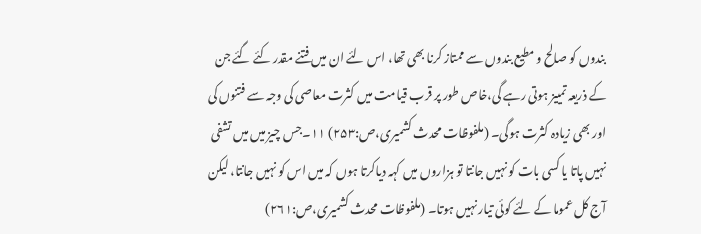بندوں کو صالح و مطیع بندوں سے ممتاز کرنا بھی تھا، اس لئے ان میں فتنے مقدر کئے گئے جن کے ذریعہ تمییز ہوتی رہے گی،خاص طور پر قرب قیامت میں کثرت معاصی کی وجہ سے فتنوں کی اور بھی زیادہ کثرت ہوگی۔ (ملفوظات محدث کشمیری،ص:۲۵۳) ۱۱۔جس چیز میں میں تشفی نہیں پاتا یا کسی بات کو نہیں جانتا تو ہزاروں میں کہہ دیاکرتا ہوں کہ میں اس کو نہیں جانتا، لیکن آج کل عموما کے لئے کوئی تیار نہیں ہوتا۔ (ملفوظات محدث کشمیری،ص:۲۶۱)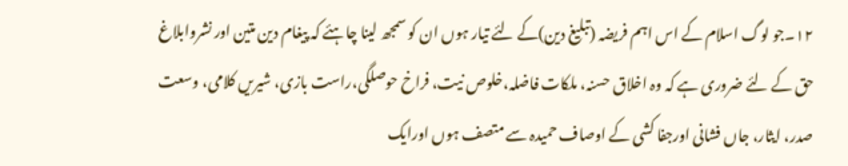۱۲۔جو لوگ اسلام کے اس اہم فریضہ (تبلیغ دین)کے لئے تیار ہوں ان کو سمجھ لینا چاہئے کہ پیغام دین متین اور نشروابلاغ حق کے لئے ضروری ہے کہ وہ اخلاق حسنہ، ملکات فاضلہ،خلوص نیت، فراخ حوصلگی،راست بازی، شیریں کلامی، وسعت صدر، ایثار، جاں فشانی اورجفا کشی کے اوصاف حمیدہ سے متصف ہوں اورایک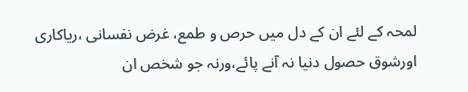لمحہ کے لئے ان کے دل میں حرص و طمع، غرض نفسانی ،ریاکاری اورشوق حصول دنیا نہ آنے پائے،ورنہ جو شخص ان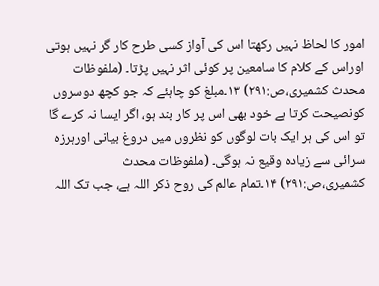امور کا لحاظ نہیں رکھتا اس کی آواز کسی طرح کار گر نہیں ہوتی اوراس کے کلام کا سامعین پر کوئی اثر نہیں پڑتا۔ (ملفوظات محدث کشمیری،ص:۲۹۱) ۱۳۔مبلغ کو چاہئے کہ جو کچھ دوسروں کونصیحت کرتا ہے خود بھی اس پر کار بند ہو، اگر ایسا نہ کرے گا تو اس کی ہر ایک بات لوگوں کو نظروں میں دروغ بیانی اورہرزہ سرائی سے زیادہ وقیع نہ ہوگی۔ (ملفوظات محدث کشمیری،ص:۲۹۱) ۱۴۔تمام عالم کی روح ذکر اللہ ہے، جب تک اللہ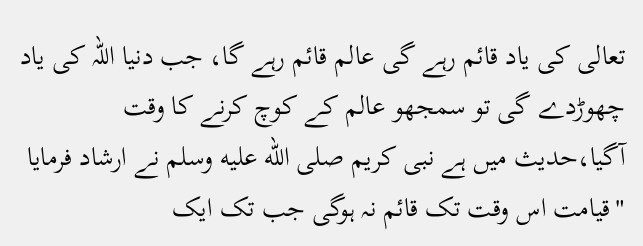تعالی کی یاد قائم رہے گی عالم قائم رہے گا، جب دنیا اللہ کی یاد چھوڑدے گی تو سمجھو عالم کے کوچ کرنے کا وقت آگیا،حدیث میں ہے نبی کریم صلى الله عليه وسلم نے ارشاد فرمایا "قیامت اس وقت تک قائم نہ ہوگی جب تک ایک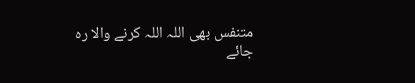متنفس بھی اللہ اللہ کرنے والا رہ جائے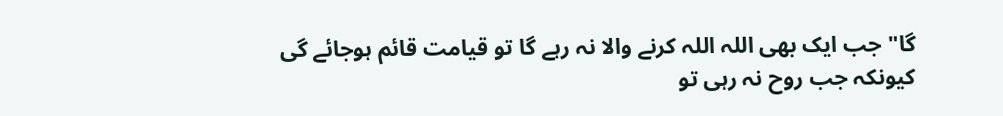گا" جب ایک بھی اللہ اللہ کرنے والا نہ رہے گا تو قیامت قائم ہوجائے گی کیونکہ جب روح نہ رہی تو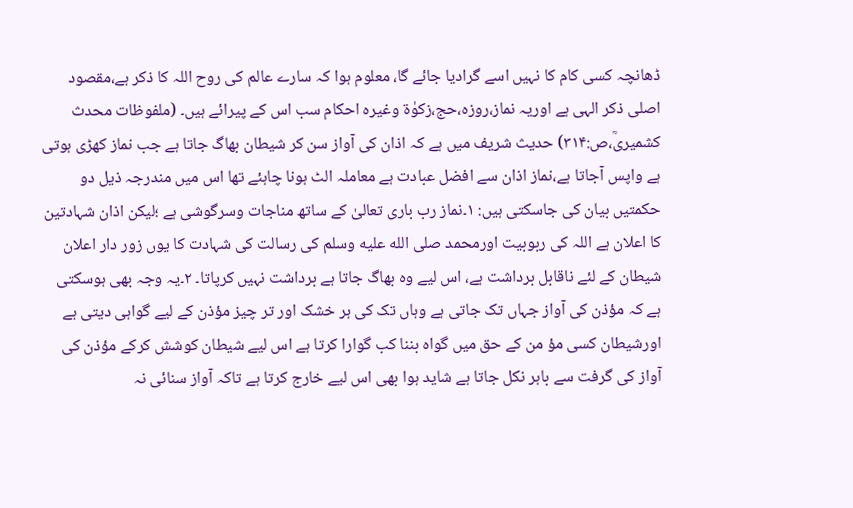ڈھانچہ کسی کام کا نہیں اسے گرادیا جائے گا، معلوم ہوا کہ سارے عالم کی روح اللہ کا ذکر ہے،مقصود اصلی ذکر الہی ہے اوریہ نماز،روزہ،حج،زکوٰۃ وغیرہ احکام سب اس کے پیرائے ہیں۔ (ملفوظات محدث کشمیریؒ،ص:۳۱۴) حدیث شریف میں ہے کہ اذان کی آواز سن کر شیطان بھاگ جاتا ہے جب نماز کھڑی ہوتی ہے واپس آجاتا ہے،نماز اذان سے افضل عبادت ہے معاملہ الٹ ہونا چاہئے تھا اس میں مندرجہ ذیل دو حکمتیں بیان کی جاسکتی ہیں: ۱۔نماز رب باری تعالیٰ کے ساتھ مناجات وسرگوشی ہے ؛لیکن اذان شہادتین کا اعلان ہے اللہ کی ربوبیت اورمحمد صلى الله عليه وسلم کی رسالت کی شہادت کا یوں زور دار اعلان شیطان کے لئے ناقابل برداشت ہے، اس لیے وہ بھاگ جاتا ہے برداشت نہیں کرپاتا۔ ۲۔یہ وجہ بھی ہوسکتی ہے کہ مؤذن کی آواز جہاں تک جاتی ہے وہاں تک کی ہر خشک اور تر چیز مؤذن کے لیے گواہی دیتی ہے اورشیطان کسی مؤ من کے حق میں گواہ بننا کب گوارا کرتا ہے اس لیے شیطان کوشش کرکے مؤذن کی آواز کی گرفت سے باہر نکل جاتا ہے شاید ہوا بھی اس لیے خارج کرتا ہے تاکہ آواز سنائی نہ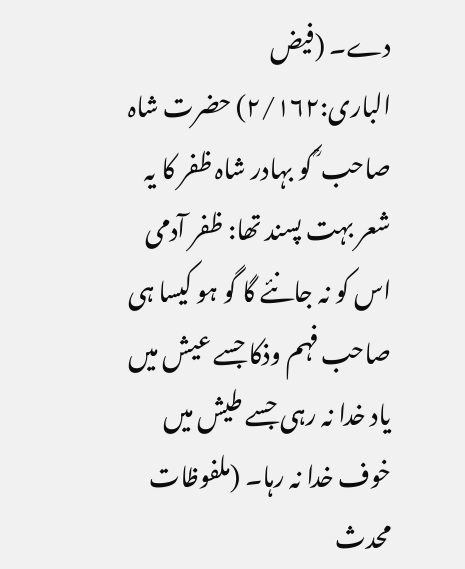دے۔ (فیض الباری:۲/۱۶۲) حضرت شاہ صاحب ؒ کو بہادر شاہ ظفر کا یہ شعر بہت پسند تھا: ظفر آدمی اس کو نہ جانئے گا گو ہو کیسا ہی صاحب فہم وذکا جسے عیش میں یاد خدا نہ رہی جسے طیش میں خوف خدا نہ رہا۔ (ملفوظات محدث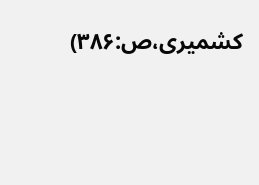کشمیری،ص:۳۸۶)